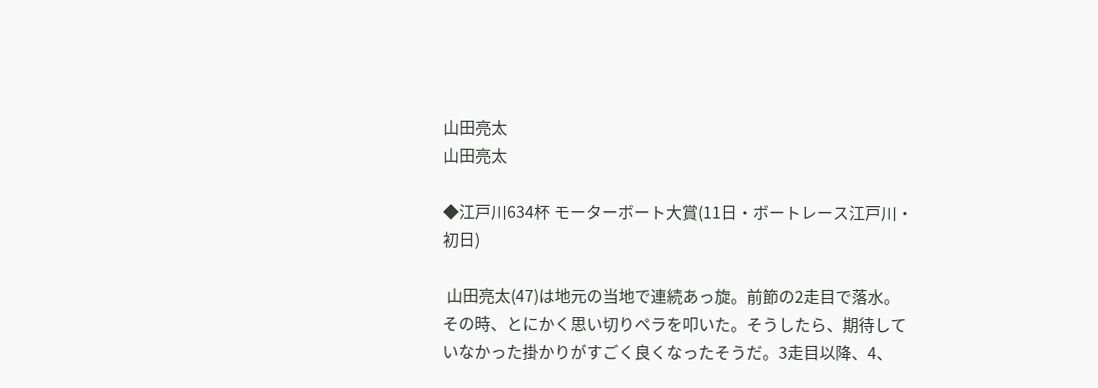山田亮太
山田亮太

◆江戸川634杯 モーターボート大賞(11日・ボートレース江戸川・初日)

 山田亮太(47)は地元の当地で連続あっ旋。前節の2走目で落水。その時、とにかく思い切りペラを叩いた。そうしたら、期待していなかった掛かりがすごく良くなったそうだ。3走目以降、4、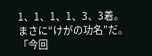1、1、1、1、3、3着。まさに“けがの功名”だ。「今回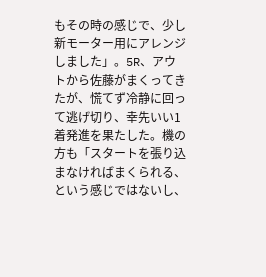もその時の感じで、少し新モーター用にアレンジしました」。5R、アウトから佐藤がまくってきたが、慌てず冷静に回って逃げ切り、幸先いい1着発進を果たした。機の方も「スタートを張り込まなければまくられる、という感じではないし、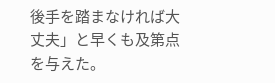後手を踏まなければ大丈夫」と早くも及第点を与えた。